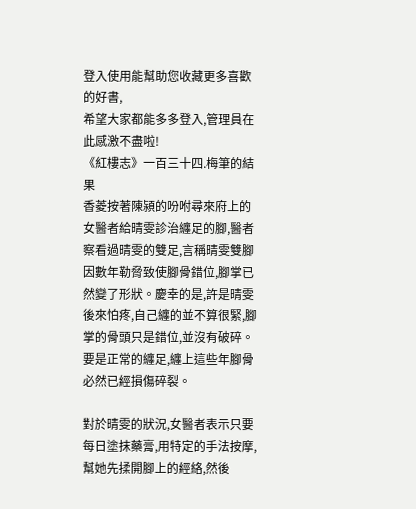登入使用能幫助您收藏更多喜歡的好書,
希望大家都能多多登入,管理員在此感激不盡啦!
《紅樓志》一百三十四.梅筆的結果
香菱按著陳潁的吩咐尋來府上的女醫者給晴雯診治纏足的腳,醫者察看過晴雯的雙足,言稱晴雯雙腳因數年勒脅致使腳骨錯位,腳掌已然變了形狀。慶幸的是,許是晴雯後來怕疼,自己纏的並不算很緊,腳掌的骨頭只是錯位,並沒有破碎。要是正常的纏足,纏上這些年腳骨必然已經損傷碎裂。

對於晴雯的狀況,女醫者表示只要每日塗抹藥膏,用特定的手法按摩,幫她先揉開腳上的經絡,然後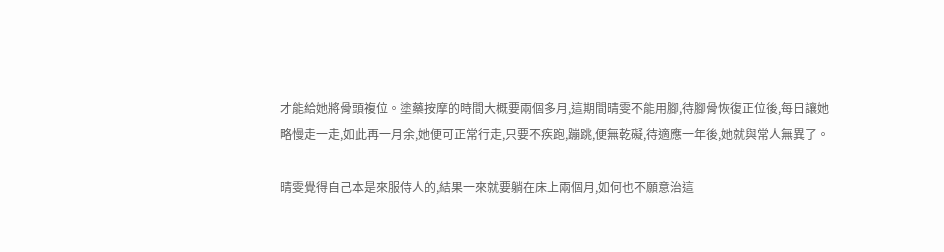才能給她將骨頭複位。塗藥按摩的時間大概要兩個多月,這期間晴雯不能用腳,待腳骨恢復正位後,每日讓她略慢走一走,如此再一月余,她便可正常行走,只要不疾跑,蹦跳,便無乾礙,待適應一年後,她就與常人無異了。

晴雯覺得自己本是來服侍人的,結果一來就要躺在床上兩個月,如何也不願意治這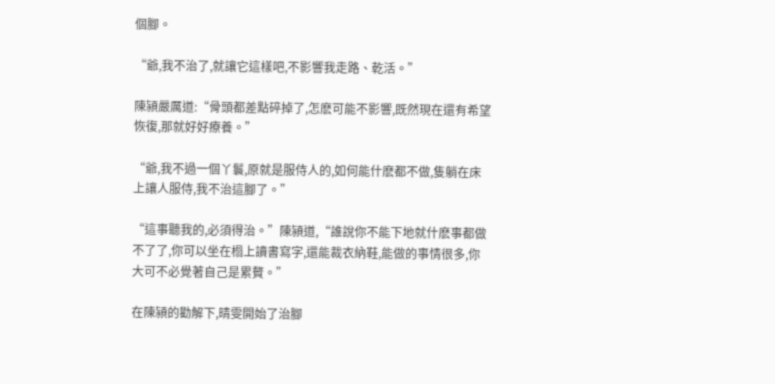個腳。

“爺,我不治了,就讓它這樣吧,不影響我走路、乾活。”

陳潁嚴厲道:“骨頭都差點碎掉了,怎麽可能不影響,既然現在還有希望恢復,那就好好療養。”

“爺,我不過一個丫鬟,原就是服侍人的,如何能什麽都不做,隻躺在床上讓人服侍,我不治這腳了。”

“這事聽我的,必須得治。”陳潁道,“誰說你不能下地就什麽事都做不了了,你可以坐在榻上讀書寫字,還能裁衣納鞋,能做的事情很多,你大可不必覺著自己是累贅。”

在陳潁的勸解下,晴雯開始了治腳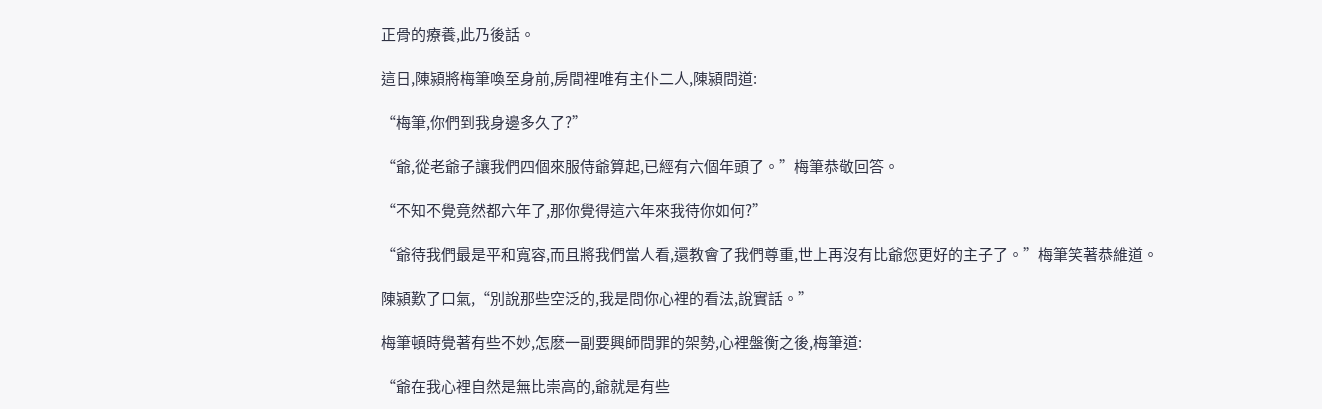正骨的療養,此乃後話。

這日,陳潁將梅筆喚至身前,房間裡唯有主仆二人,陳潁問道:

“梅筆,你們到我身邊多久了?”

“爺,從老爺子讓我們四個來服侍爺算起,已經有六個年頭了。”梅筆恭敬回答。

“不知不覺竟然都六年了,那你覺得這六年來我待你如何?”

“爺待我們最是平和寬容,而且將我們當人看,還教會了我們尊重,世上再沒有比爺您更好的主子了。”梅筆笑著恭維道。

陳潁歎了口氣,“別說那些空泛的,我是問你心裡的看法,說實話。”

梅筆頓時覺著有些不妙,怎麽一副要興師問罪的架勢,心裡盤衡之後,梅筆道:

“爺在我心裡自然是無比崇高的,爺就是有些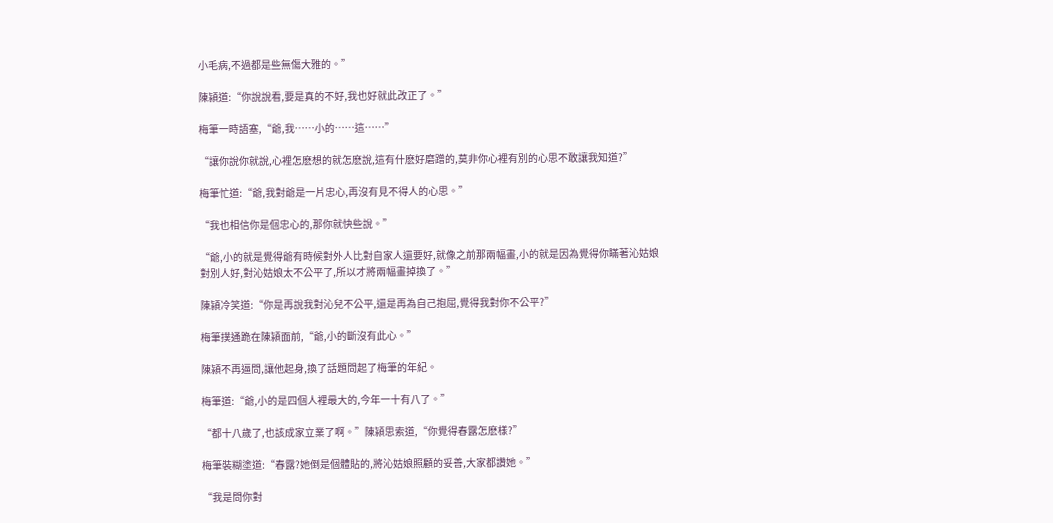小毛病,不過都是些無傷大雅的。”

陳潁道:“你說說看,要是真的不好,我也好就此改正了。”

梅筆一時語塞,“爺,我……小的……這……”

“讓你說你就說,心裡怎麽想的就怎麽說,這有什麽好磨蹭的,莫非你心裡有別的心思不敢讓我知道?”

梅筆忙道:“爺,我對爺是一片忠心,再沒有見不得人的心思。”

“我也相信你是個忠心的,那你就快些說。”

“爺,小的就是覺得爺有時候對外人比對自家人還要好,就像之前那兩幅畫,小的就是因為覺得你瞞著沁姑娘對別人好,對沁姑娘太不公平了,所以才將兩幅畫掉換了。”

陳潁冷笑道:“你是再說我對沁兒不公平,還是再為自己抱屈,覺得我對你不公平?”

梅筆撲通跪在陳潁面前,“爺,小的斷沒有此心。”

陳潁不再逼問,讓他起身,換了話題問起了梅筆的年紀。

梅筆道:“爺,小的是四個人裡最大的,今年一十有八了。”

“都十八歲了,也該成家立業了啊。”陳潁思索道,“你覺得春露怎麽樣?”

梅筆裝糊塗道:“春露?她倒是個體貼的,將沁姑娘照顧的妥善,大家都讚她。”

“我是問你對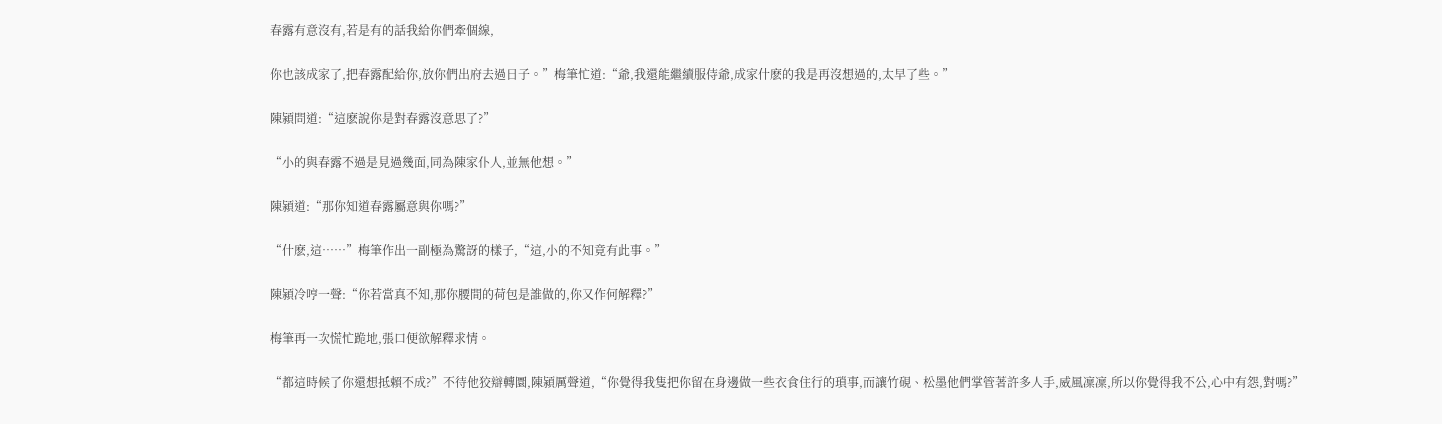春露有意沒有,若是有的話我給你們牽個線,

你也該成家了,把春露配給你,放你們出府去過日子。”梅筆忙道:“爺,我還能繼續服侍爺,成家什麽的我是再沒想過的,太早了些。”

陳潁問道:“這麽說你是對春露沒意思了?”

“小的與春露不過是見過幾面,同為陳家仆人,並無他想。”

陳潁道:“那你知道春露屬意與你嗎?”

“什麽,這……”梅筆作出一副極為驚訝的樣子,“這,小的不知竟有此事。”

陳潁冷哼一聲:“你若當真不知,那你腰間的荷包是誰做的,你又作何解釋?”

梅筆再一次慌忙跪地,張口便欲解釋求情。

“都這時候了你還想抵賴不成?”不待他狡辯轉圜,陳潁厲聲道,“你覺得我隻把你留在身邊做一些衣食住行的瑣事,而讓竹硯、松墨他們掌管著許多人手,威風凜凜,所以你覺得我不公,心中有怨,對嗎?”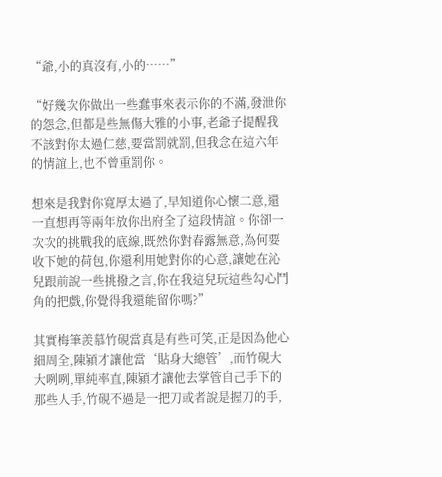“爺,小的真沒有,小的……”

“好幾次你做出一些蠢事來表示你的不滿,發泄你的怨念,但都是些無傷大雅的小事,老爺子提醒我不該對你太過仁慈,要當罰就罰,但我念在這六年的情誼上,也不曾重罰你。

想來是我對你寬厚太過了,早知道你心懷二意,還一直想再等兩年放你出府全了這段情誼。你卻一次次的挑戰我的底線,既然你對春露無意,為何要收下她的荷包,你還利用她對你的心意,讓她在沁兒跟前說一些挑撥之言,你在我這兒玩這些勾心鬥角的把戲,你覺得我還能留你嗎?”

其實梅筆羨慕竹硯當真是有些可笑,正是因為他心細周全,陳潁才讓他當‘貼身大總管’,而竹硯大大咧咧,單純率直,陳潁才讓他去掌管自己手下的那些人手,竹硯不過是一把刀或者說是握刀的手,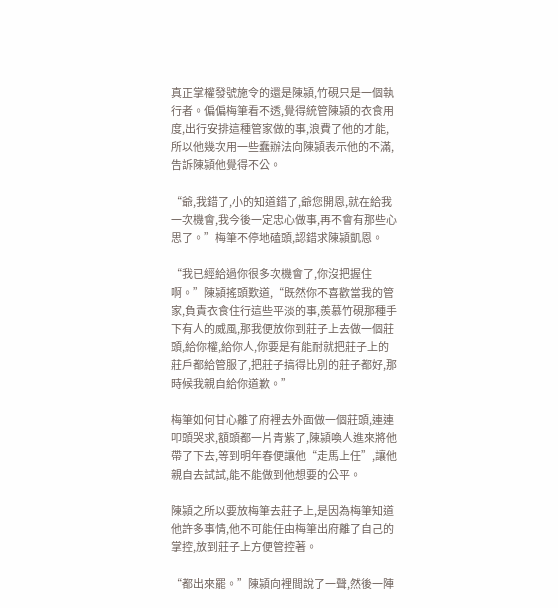真正掌權發號施令的還是陳潁,竹硯只是一個執行者。偏偏梅筆看不透,覺得統管陳潁的衣食用度,出行安排這種管家做的事,浪費了他的才能,所以他幾次用一些蠢辦法向陳潁表示他的不滿,告訴陳潁他覺得不公。

“爺,我錯了,小的知道錯了,爺您開恩,就在給我一次機會,我今後一定忠心做事,再不會有那些心思了。”梅筆不停地磕頭,認錯求陳潁凱恩。

“我已經給過你很多次機會了,你沒把握住啊。”陳潁搖頭歎道,“既然你不喜歡當我的管家,負責衣食住行這些平淡的事,羨慕竹硯那種手下有人的威風,那我便放你到莊子上去做一個莊頭,給你權,給你人,你要是有能耐就把莊子上的莊戶都給管服了,把莊子搞得比別的莊子都好,那時候我親自給你道歉。”

梅筆如何甘心離了府裡去外面做一個莊頭,連連叩頭哭求,額頭都一片青紫了,陳潁喚人進來將他帶了下去,等到明年春便讓他“走馬上任”,讓他親自去試試,能不能做到他想要的公平。

陳潁之所以要放梅筆去莊子上,是因為梅筆知道他許多事情,他不可能任由梅筆出府離了自己的掌控,放到莊子上方便管控著。

“都出來罷。”陳潁向裡間說了一聲,然後一陣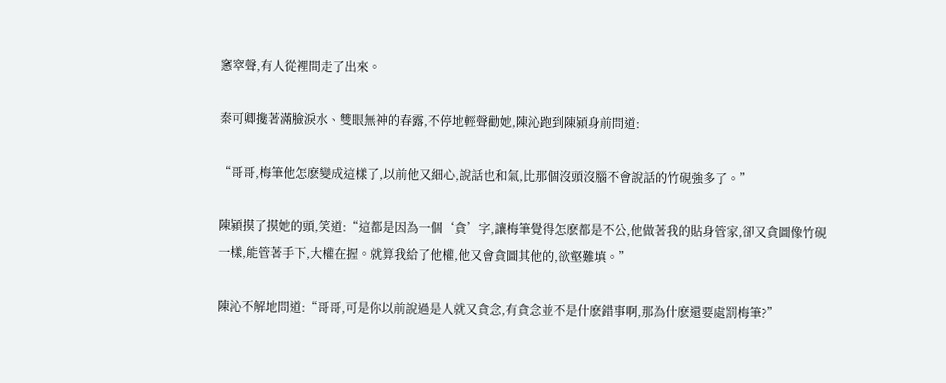窸窣聲,有人從裡間走了出來。

秦可卿攙著滿臉淚水、雙眼無神的春露,不停地輕聲勸她,陳沁跑到陳潁身前問道:

“哥哥,梅筆他怎麽變成這樣了,以前他又細心,說話也和氣,比那個沒頭沒腦不會說話的竹硯強多了。”

陳潁摸了摸她的頭,笑道:“這都是因為一個‘貪’字,讓梅筆覺得怎麽都是不公,他做著我的貼身管家,卻又貪圖像竹硯一樣,能管著手下,大權在握。就算我給了他權,他又會貪圖其他的,欲壑難填。”

陳沁不解地問道:“哥哥,可是你以前說過是人就又貪念,有貪念並不是什麽錯事啊,那為什麽還要處罰梅筆?”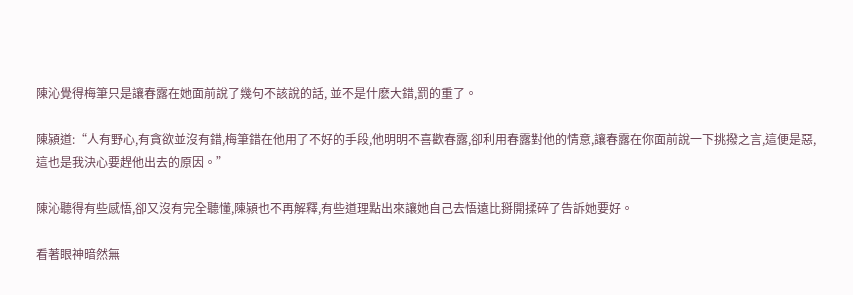陳沁覺得梅筆只是讓春露在她面前說了幾句不該說的話, 並不是什麽大錯,罰的重了。

陳潁道:“人有野心,有貪欲並沒有錯,梅筆錯在他用了不好的手段,他明明不喜歡春露,卻利用春露對他的情意,讓春露在你面前說一下挑撥之言,這便是惡,這也是我決心要趕他出去的原因。”

陳沁聽得有些感悟,卻又沒有完全聽懂,陳潁也不再解釋,有些道理點出來讓她自己去悟遠比掰開揉碎了告訴她要好。

看著眼神暗然無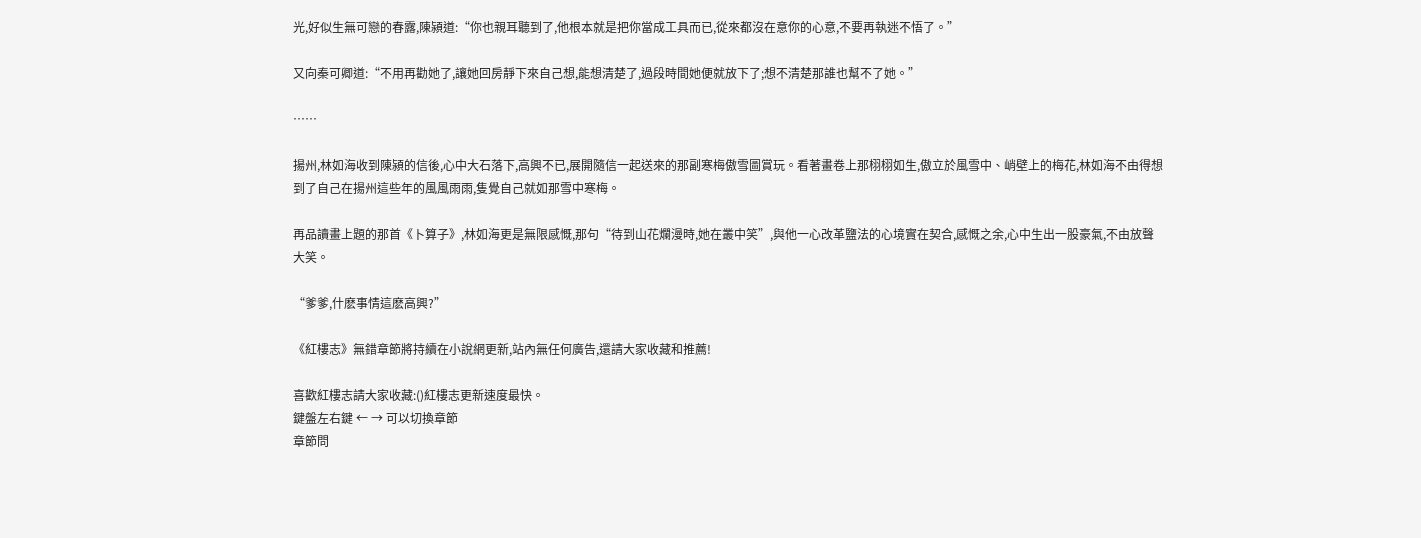光,好似生無可戀的春露,陳潁道:“你也親耳聽到了,他根本就是把你當成工具而已,從來都沒在意你的心意,不要再執迷不悟了。”

又向秦可卿道:“不用再勸她了,讓她回房靜下來自己想,能想清楚了,過段時間她便就放下了;想不清楚那誰也幫不了她。”

……

揚州,林如海收到陳潁的信後,心中大石落下,高興不已,展開隨信一起送來的那副寒梅傲雪圖賞玩。看著畫卷上那栩栩如生,傲立於風雪中、峭壁上的梅花,林如海不由得想到了自己在揚州這些年的風風雨雨,隻覺自己就如那雪中寒梅。

再品讀畫上題的那首《卜算子》,林如海更是無限感慨,那句“待到山花爛漫時,她在叢中笑”,與他一心改革鹽法的心境實在契合,感慨之余,心中生出一股豪氣,不由放聲大笑。

“爹爹,什麽事情這麽高興?”

《紅樓志》無錯章節將持續在小說網更新,站內無任何廣告,還請大家收藏和推薦!

喜歡紅樓志請大家收藏:()紅樓志更新速度最快。
鍵盤左右鍵 ← → 可以切換章節
章節問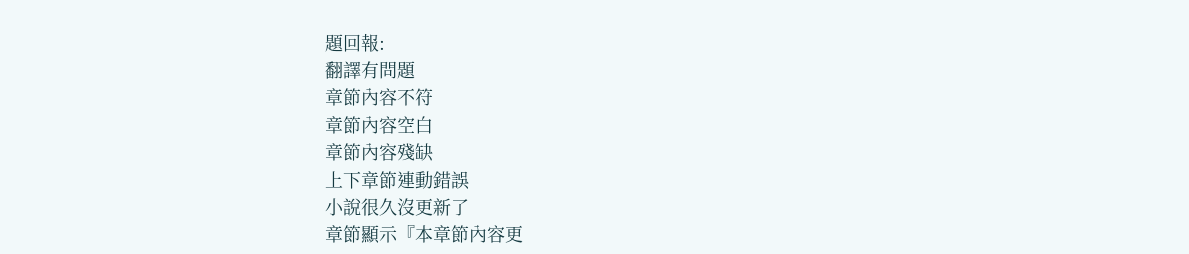題回報:
翻譯有問題
章節內容不符
章節內容空白
章節內容殘缺
上下章節連動錯誤
小說很久沒更新了
章節顯示『本章節內容更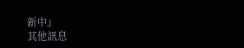新中』
其他訊息